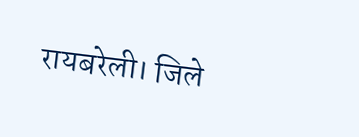रायबरेली। जिले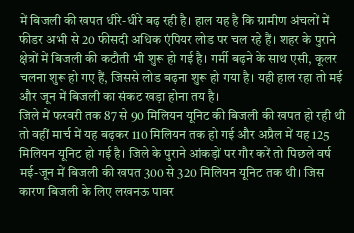में बिजली की खपत धीरे-धीरे बढ़ रही है। हाल यह है कि ग्रामीण अंचलों में फीडर अभी से 20 फीसदी अधिक एंपियर लोड पर चल रहे हैं। शहर के पुराने क्षेत्रों में बिजली की कटौती भी शुरू हो गई है। गर्मी बढ़ने के साथ एसी, कूलर चलना शुरू हो गए हैं, जिससे लोड बढ़ना शुरू हो गया है। यही हाल रहा तो मई और जून में बिजली का संकट खड़ा होना तय है।
जिले में फरवरी तक 87 से 90 मिलियन यूनिट की बिजली की खपत हो रही थी तो वहीं मार्च में यह बढ़कर 110 मिलियन तक हो गई और अप्रैल में यह 125 मिलियन यूनिट हो गई है। जिले के पुराने आंकड़ों पर गौर करें तो पिछले वर्ष मई-जून में बिजली की खपत 300 से 320 मिलियन यूनिट तक थी। जिस कारण बिजली के लिए लखनऊ पावर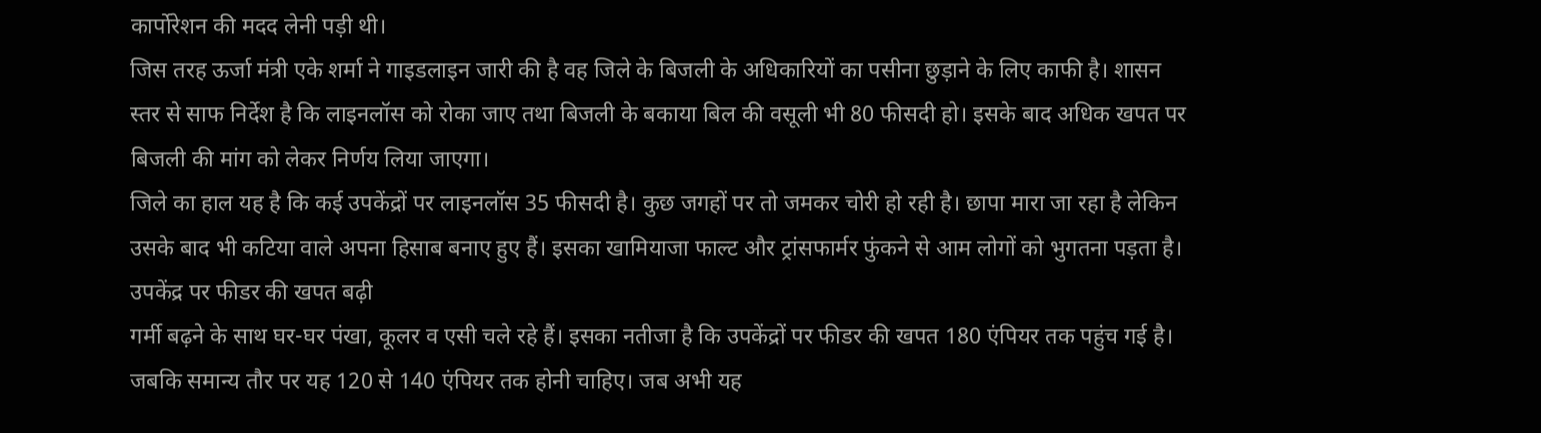कार्पोरेशन की मदद लेनी पड़ी थी।
जिस तरह ऊर्जा मंत्री एके शर्मा ने गाइडलाइन जारी की है वह जिले के बिजली के अधिकारियों का पसीना छुड़ाने के लिए काफी है। शासन स्तर से साफ निर्देश है कि लाइनलॉस को रोका जाए तथा बिजली के बकाया बिल की वसूली भी 80 फीसदी हो। इसके बाद अधिक खपत पर बिजली की मांग को लेकर निर्णय लिया जाएगा।
जिले का हाल यह है कि कई उपकेंद्रों पर लाइनलॉस 35 फीसदी है। कुछ जगहों पर तो जमकर चोरी हो रही है। छापा मारा जा रहा है लेकिन उसके बाद भी कटिया वाले अपना हिसाब बनाए हुए हैं। इसका खामियाजा फाल्ट और ट्रांसफार्मर फुंकने से आम लोगों को भुगतना पड़ता है।
उपकेंद्र पर फीडर की खपत बढ़ी
गर्मी बढ़ने के साथ घर-घर पंखा, कूलर व एसी चले रहे हैं। इसका नतीजा है कि उपकेंद्रों पर फीडर की खपत 180 एंपियर तक पहुंच गई है। जबकि समान्य तौर पर यह 120 से 140 एंपियर तक होनी चाहिए। जब अभी यह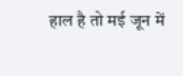हाल है तो मई जून में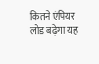कितने एंपियर लोड बढ़ेगा यह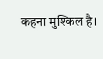कहना मुश्किल है।